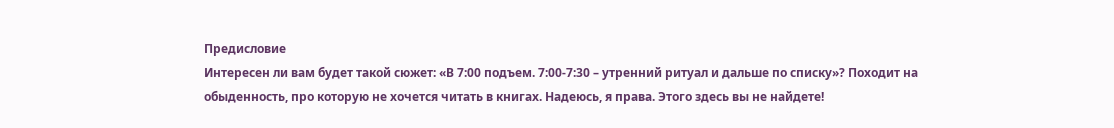Предисловие
Интересен ли вам будет такой сюжет: «В 7:00 подъем. 7:00-7:30 – утренний ритуал и дальше по списку»? Походит на обыденность, про которую не хочется читать в книгах. Надеюсь, я права. Этого здесь вы не найдете!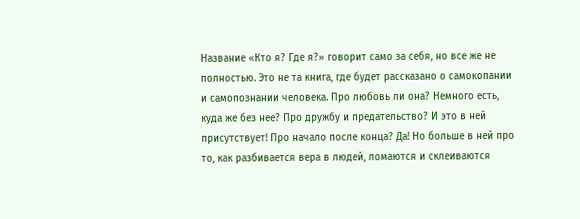Название «Кто я? Где я?» говорит само за себя, но все же не полностью. Это не та книга, где будет рассказано о самокопании и самопознании человека. Про любовь ли она? Немного есть, куда же без нее? Про дружбу и предательство? И это в ней присутствует! Про начало после конца? Да! Но больше в ней про то, как разбивается вера в людей, ломаются и склеиваются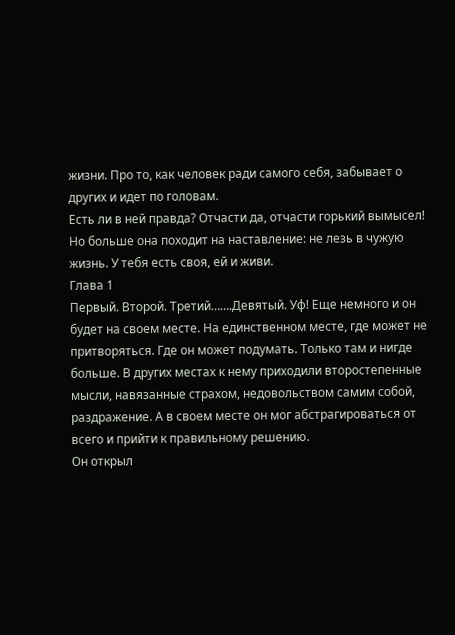жизни. Про то, как человек ради самого себя, забывает о других и идет по головам.
Есть ли в ней правда? Отчасти да, отчасти горький вымысел! Но больше она походит на наставление: не лезь в чужую жизнь. У тебя есть своя, ей и живи.
Глава 1
Первый. Второй. Третий…….Девятый. Уф! Еще немного и он будет на своем месте. На единственном месте, где может не притворяться. Где он может подумать. Только там и нигде больше. В других местах к нему приходили второстепенные мысли, навязанные страхом, недовольством самим собой, раздражение. А в своем месте он мог абстрагироваться от всего и прийти к правильному решению.
Он открыл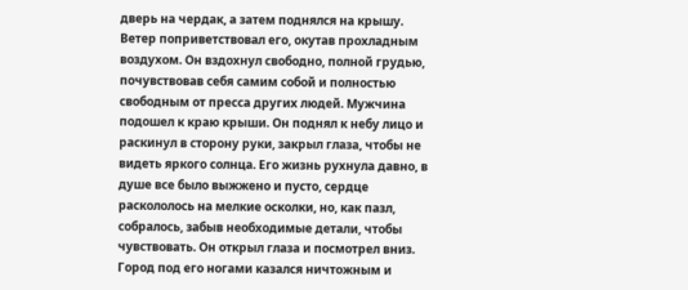дверь на чердак, а затем поднялся на крышу. Ветер поприветствовал его, окутав прохладным воздухом. Он вздохнул свободно, полной грудью, почувствовав себя самим собой и полностью свободным от пресса других людей. Мужчина подошел к краю крыши. Он поднял к небу лицо и раскинул в сторону руки, закрыл глаза, чтобы не видеть яркого солнца. Его жизнь рухнула давно, в душе все было выжжено и пусто, сердце раскололось на мелкие осколки, но, как пазл, собралось, забыв необходимые детали, чтобы чувствовать. Он открыл глаза и посмотрел вниз. Город под его ногами казался ничтожным и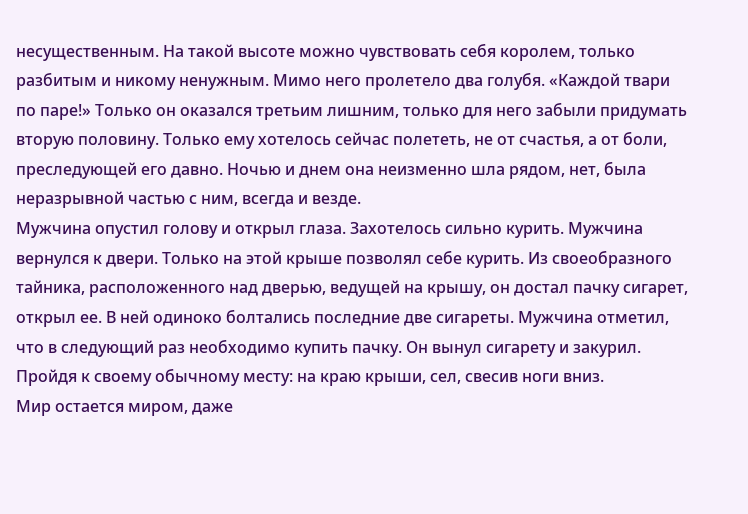несущественным. На такой высоте можно чувствовать себя королем, только разбитым и никому ненужным. Мимо него пролетело два голубя. «Каждой твари по паре!» Только он оказался третьим лишним, только для него забыли придумать вторую половину. Только ему хотелось сейчас полететь, не от счастья, а от боли, преследующей его давно. Ночью и днем она неизменно шла рядом, нет, была неразрывной частью с ним, всегда и везде.
Мужчина опустил голову и открыл глаза. Захотелось сильно курить. Мужчина вернулся к двери. Только на этой крыше позволял себе курить. Из своеобразного тайника, расположенного над дверью, ведущей на крышу, он достал пачку сигарет, открыл ее. В ней одиноко болтались последние две сигареты. Мужчина отметил, что в следующий раз необходимо купить пачку. Он вынул сигарету и закурил. Пройдя к своему обычному месту: на краю крыши, сел, свесив ноги вниз.
Мир остается миром, даже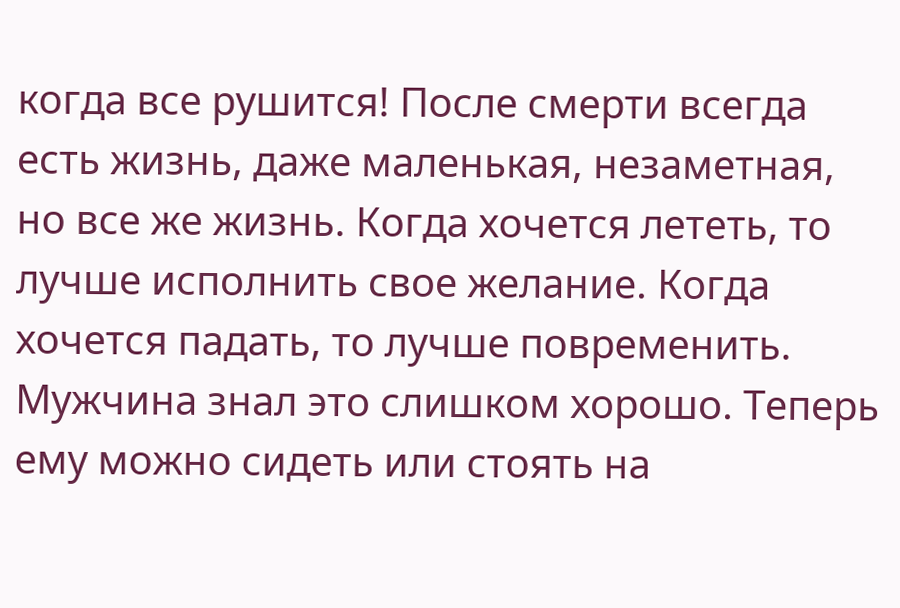когда все рушится! После смерти всегда есть жизнь, даже маленькая, незаметная, но все же жизнь. Когда хочется лететь, то лучше исполнить свое желание. Когда хочется падать, то лучше повременить. Мужчина знал это слишком хорошо. Теперь ему можно сидеть или стоять на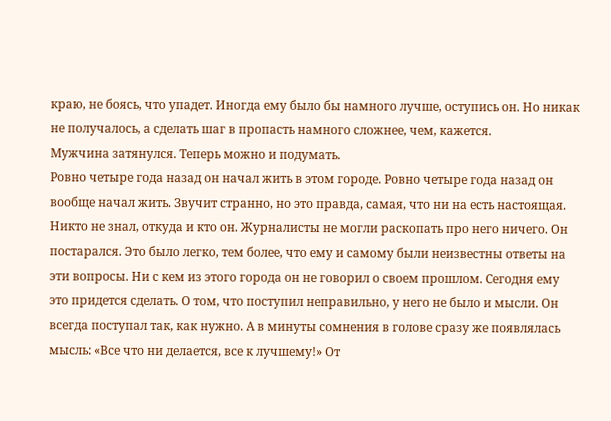краю, не боясь, что упадет. Иногда ему было бы намного лучше, оступись он. Но никак не получалось, а сделать шаг в пропасть намного сложнее, чем, кажется.
Мужчина затянулся. Теперь можно и подумать.
Ровно четыре года назад он начал жить в этом городе. Ровно четыре года назад он вообще начал жить. Звучит странно, но это правда, самая, что ни на есть настоящая. Никто не знал, откуда и кто он. Журналисты не могли раскопать про него ничего. Он постарался. Это было легко, тем более, что ему и самому были неизвестны ответы на эти вопросы. Ни с кем из этого города он не говорил о своем прошлом. Сегодня ему это придется сделать. О том, что поступил неправильно, у него не было и мысли. Он всегда поступал так, как нужно. А в минуты сомнения в голове сразу же появлялась мысль: «Все что ни делается, все к лучшему!» От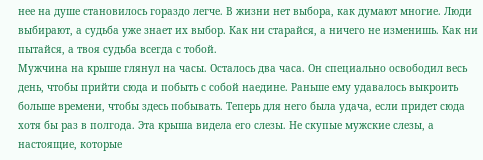нее на душе становилось гораздо легче. В жизни нет выбора, как думают многие. Люди выбирают, а судьба уже знает их выбор. Как ни старайся, а ничего не изменишь. Как ни пытайся, а твоя судьба всегда с тобой.
Мужчина на крыше глянул на часы. Осталось два часа. Он специально освободил весь день, чтобы прийти сюда и побыть с собой наедине. Раньше ему удавалось выкроить больше времени, чтобы здесь побывать. Теперь для него была удача, если придет сюда хотя бы раз в полгода. Эта крыша видела его слезы. Не скупые мужские слезы, а настоящие, которые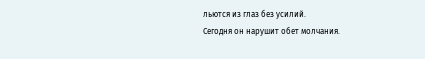льются из глаз без усилий.
Сегодня он нарушит обет молчания.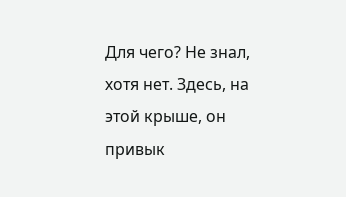Для чего? Не знал, хотя нет. Здесь, на этой крыше, он привык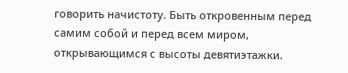говорить начистоту. Быть откровенным перед самим собой и перед всем миром, открывающимся с высоты девятиэтажки.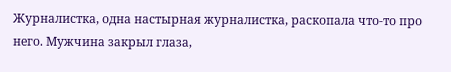Журналистка, одна настырная журналистка, раскопала что-то про него. Мужчина закрыл глаза,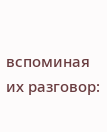вспоминая их разговор: